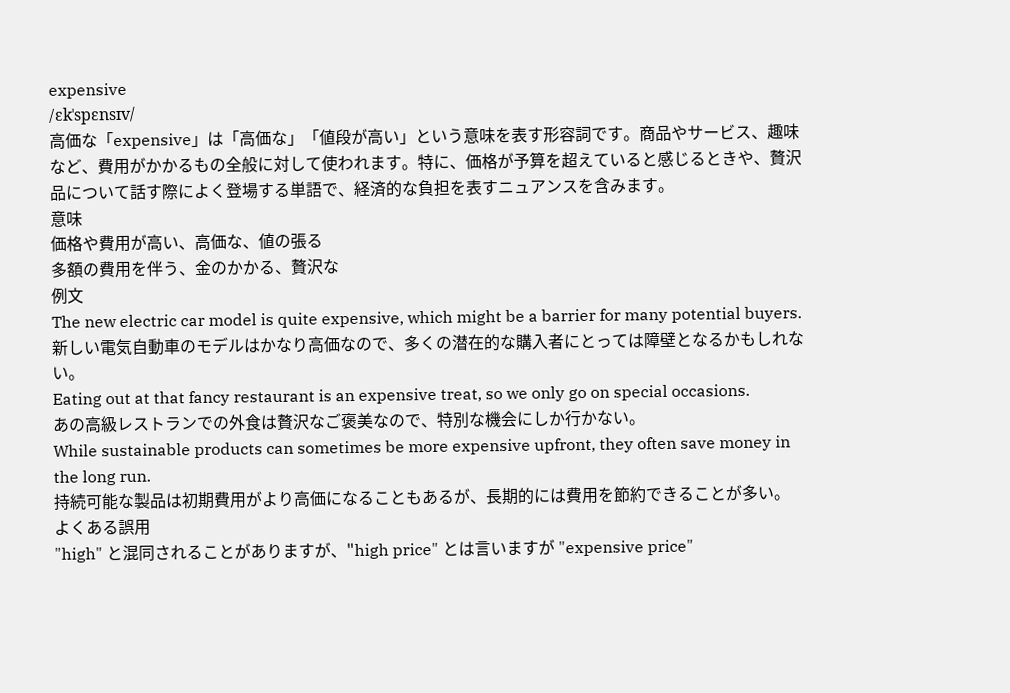expensive
/ɛkˈspɛnsɪv/
高価な「expensive」は「高価な」「値段が高い」という意味を表す形容詞です。商品やサービス、趣味など、費用がかかるもの全般に対して使われます。特に、価格が予算を超えていると感じるときや、贅沢品について話す際によく登場する単語で、経済的な負担を表すニュアンスを含みます。
意味
価格や費用が高い、高価な、値の張る
多額の費用を伴う、金のかかる、贅沢な
例文
The new electric car model is quite expensive, which might be a barrier for many potential buyers.
新しい電気自動車のモデルはかなり高価なので、多くの潜在的な購入者にとっては障壁となるかもしれない。
Eating out at that fancy restaurant is an expensive treat, so we only go on special occasions.
あの高級レストランでの外食は贅沢なご褒美なので、特別な機会にしか行かない。
While sustainable products can sometimes be more expensive upfront, they often save money in the long run.
持続可能な製品は初期費用がより高価になることもあるが、長期的には費用を節約できることが多い。
よくある誤用
"high" と混同されることがありますが、"high price" とは言いますが "expensive price"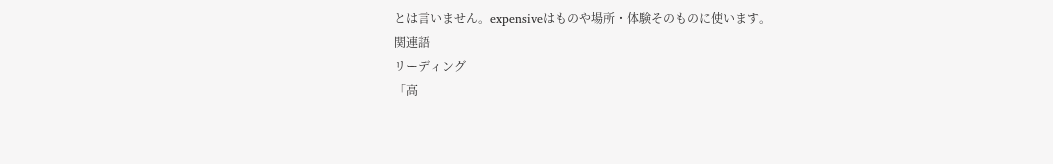とは言いません。expensiveはものや場所・体験そのものに使います。
関連語
リーディング
「高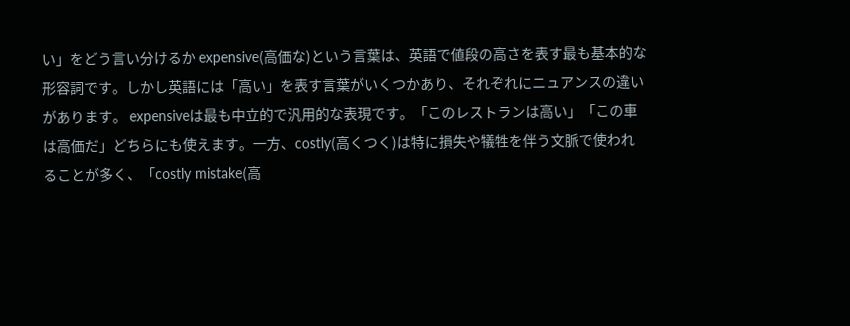い」をどう言い分けるか expensive(高価な)という言葉は、英語で値段の高さを表す最も基本的な形容詞です。しかし英語には「高い」を表す言葉がいくつかあり、それぞれにニュアンスの違いがあります。 expensiveは最も中立的で汎用的な表現です。「このレストランは高い」「この車は高価だ」どちらにも使えます。一方、costly(高くつく)は特に損失や犠牲を伴う文脈で使われることが多く、「costly mistake(高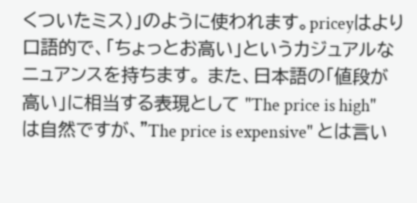くついたミス)」のように使われます。priceyはより口語的で、「ちょっとお高い」というカジュアルなニュアンスを持ちます。 また、日本語の「値段が高い」に相当する表現として "The price is high" は自然ですが、"The price is expensive" とは言い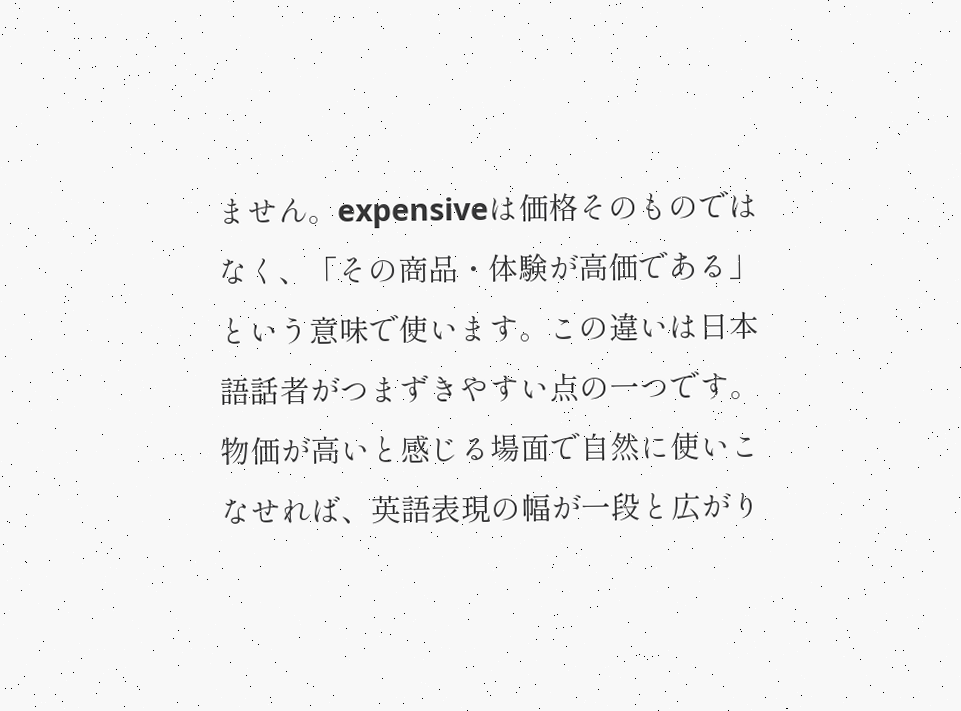ません。expensiveは価格そのものではなく、「その商品・体験が高価である」という意味で使います。この違いは日本語話者がつまずきやすい点の一つです。 物価が高いと感じる場面で自然に使いこなせれば、英語表現の幅が一段と広がり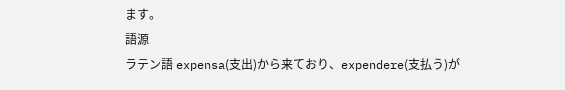ます。
語源
ラテン語 expensa(支出)から来ており、expendere(支払う)が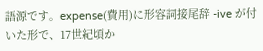語源です。expense(費用)に形容詞接尾辞 -ive が付いた形で、17世紀頃か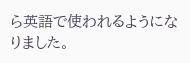ら英語で使われるようになりました。